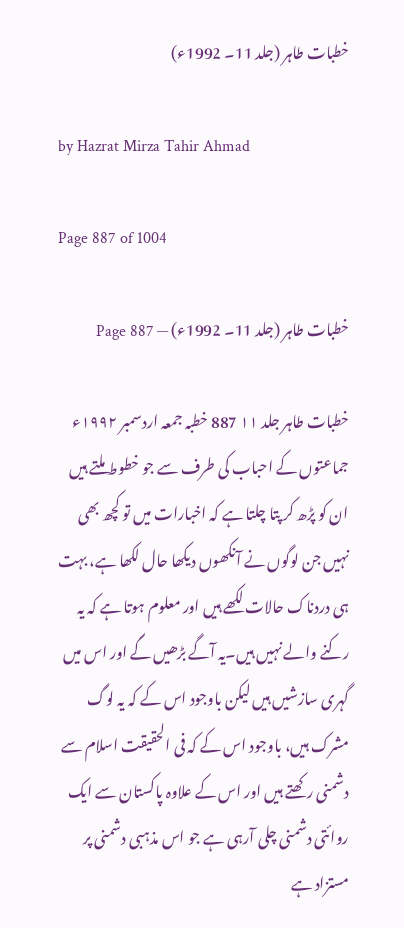خطبات طاہر (جلد 11۔ 1992ء)

by Hazrat Mirza Tahir Ahmad

Page 887 of 1004

خطبات طاہر (جلد 11۔ 1992ء) — Page 887

خطبات طاہر جلد ۱۱ 887 خطبہ جمعہ اردسمبر ۱۹۹۲ء جماعتوں کے احباب کی طرف سے جو خطوط ملتے ہیں ان کو پڑھ کر پتا چلتا ہے کہ اخبارات میں تو کچھ بھی نہیں جن لوگوں نے آنکھوں دیکھا حال لکھا ہے، بہت ہی دردناک حالات لکھے ہیں اور معلوم ہوتا ہے کہ یہ رکنے والے نہیں ہیں۔یہ آگے بڑھیں گے اور اس میں گہری سازشیں ہیں لیکن باوجود اس کے کہ یہ لوگ مشرک ہیں، باوجود اس کے کہ فی الحقیقت اسلام سے دشمنی رکھتے ہیں اور اس کے علاوہ پاکستان سے ایک روائتی دشمنی چلی آرہی ہے جو اس مذہبی دشمنی پر مستزاد ہے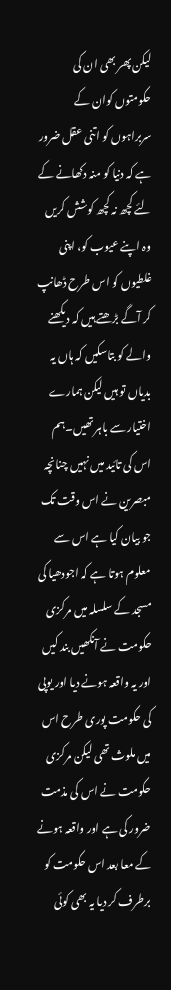لیکن پھر بھی ان کی حکومتوں کوان کے سربراہوں کو اتنی عقل ضرور ہے کہ دنیا کو منہ دکھانے کے لئے کچھ نہ کچھ کوشش کریں وہ اپنے عیوب کو، اپنی غلطیوں کو اس طرح ڈھانپ کر آگے بڑھتے ہیں کہ دیکھنے والے کو بتاسکیں کہ ہاں یہ بدیاں تو ہیں لیکن ہمارے اختیار سے باہر تھیں۔ہم اس کی تائید میں نہیں چنانچہ مبصرین نے اس وقت تک جو بیان کیا ہے اس سے معلوم ہوتا ہے کہ اجودھیا کی مسجد کے سلسلہ میں مرکزی حکومت نے آنکھیں بند کیں اور یہ واقعہ ہونے دیا اور یوپی کی حکومت پوری طرح اس میں ملوث تھی لیکن مرکزی حکومت نے اس کی مذمت ضرور کی ہے اور واقعہ ہونے کے معا بعد اس حکومت کو برطرف کر دیا یہ بھی کوئی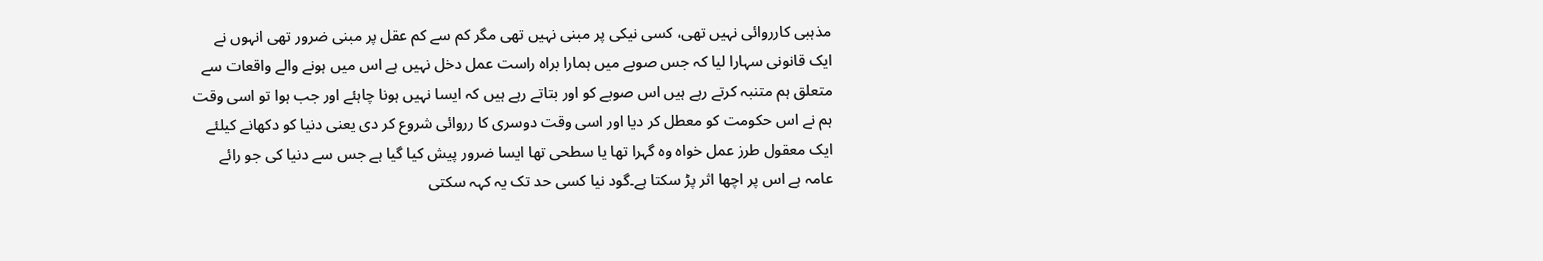مذہبی کارروائی نہیں تھی، کسی نیکی پر مبنی نہیں تھی مگر کم سے کم عقل پر مبنی ضرور تھی انہوں نے ایک قانونی سہارا لیا کہ جس صوبے میں ہمارا براہ راست عمل دخل نہیں ہے اس میں ہونے والے واقعات سے متعلق ہم متنبہ کرتے رہے ہیں اس صوبے کو اور بتاتے رہے ہیں کہ ایسا نہیں ہونا چاہئے اور جب ہوا تو اسی وقت ہم نے اس حکومت کو معطل کر دیا اور اسی وقت دوسری کا رروائی شروع کر دی یعنی دنیا کو دکھانے کیلئے ایک معقول طرز عمل خواہ وہ گہرا تھا یا سطحی تھا ایسا ضرور پیش کیا گیا ہے جس سے دنیا کی جو رائے عامہ ہے اس پر اچھا اثر پڑ سکتا ہے۔گود نیا کسی حد تک یہ کہہ سکتی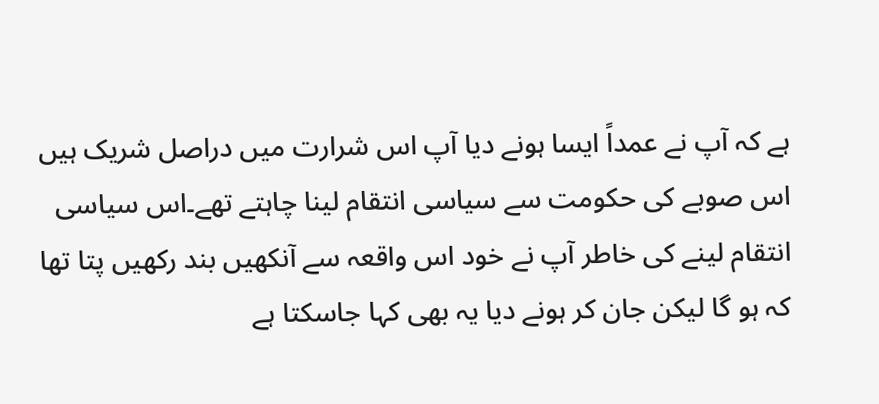ہے کہ آپ نے عمداً ایسا ہونے دیا آپ اس شرارت میں دراصل شریک ہیں اس صوبے کی حکومت سے سیاسی انتقام لینا چاہتے تھے۔اس سیاسی انتقام لینے کی خاطر آپ نے خود اس واقعہ سے آنکھیں بند رکھیں پتا تھا کہ ہو گا لیکن جان کر ہونے دیا یہ بھی کہا جاسکتا ہے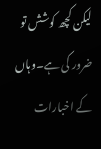لیکن کچھ کوشش تو ضرور کی ہے۔وہاں کے اخبارات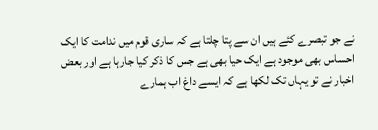نے جو تبصرے کئے ہیں ان سے پتا چلتا ہے کہ ساری قوم میں ندامت کا ایک احساس بھی موجود ہے ایک حیا بھی ہے جس کا ذکر کیا جارہا ہے اور بعض اخبار نے تو یہاں تک لکھا ہے کہ ایسے داغ اب ہمارے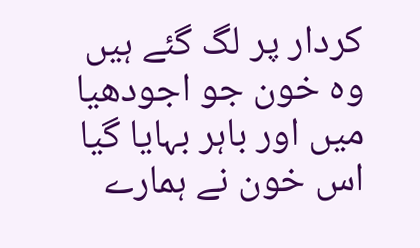کردار پر لگ گئے ہیں وہ خون جو اجودھیا میں اور باہر بہایا گیا اس خون نے ہمارے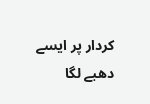کردار پر ایسے دھبے لگا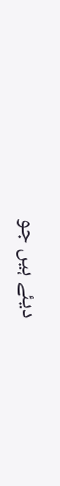دیئے ہیں جو